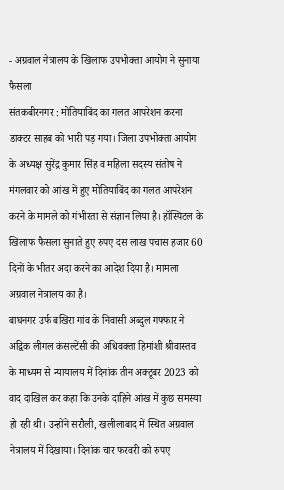- अग्रवाल नेत्रालय के खिलाफ उपभोक्ता आयोग ने सुनाया फैसला
संतकबीरनगर : मोतियाबिंद का गलत आपरेशन करना डाक्टर साहब को भारी पड़ गया। जिला उपभोक्ता आयोग के अध्यक्ष सुरेंद्र कुमार सिंह व महिला सदस्य संतोष ने मंगलवार को आंख में हुए मोतियाबिंद का गलत आपरेशन करने के मामले को गंभीरता से संज्ञान लिया है। हॉस्पिटल के खिलाफ फैसला सुनाते हुए रुपए दस लाख पचास हजार 60 दिनों के भीतर अदा करने का आदेश दिया है। मामला अग्रवाल नेत्रालय का है।
बाघनगर उर्फ बखिरा गांव के निवासी अब्दुल गफ्फार ने अद्विक लीगल कंसल्टेंसी की अधिवक्ता हिमांशी श्रीवास्तव के माध्यम से न्यायालय में दिनांक तीन अक्टूबर 2023 को वाद दाखिल कर कहा कि उनके दाहिने आंख में कुछ समस्या हो रही थी। उन्होंने सरौली, खलीलाबाद में स्थित अग्रवाल नेत्रालय में दिखाया। दिनांक चार फरवरी को रुपए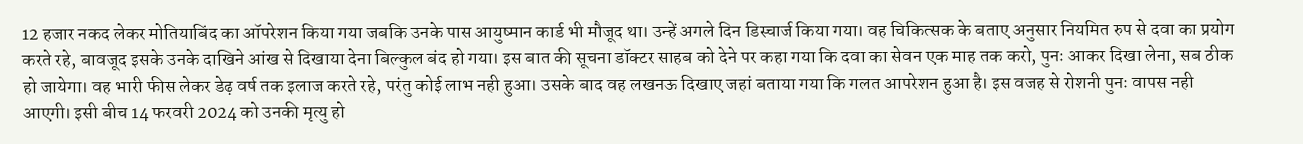12 हजार नकद लेकर मोतियाबिंद का ऑपरेशन किया गया जबकि उनके पास आयुष्मान कार्ड भी मौजूद था। उन्हें अगले दिन डिस्चार्ज किया गया। वह चिकित्सक के बताए अनुसार नियमित रुप से दवा का प्रयोग करते रहे, बावजूद इसके उनके दाखिने आंख से दिखाया देना बिल्कुल बंद हो गया। इस बात की सूचना डॉक्टर साहब को देने पर कहा गया कि दवा का सेवन एक माह तक करो, पुनः आकर दिखा लेना, सब ठीक हो जायेगा। वह भारी फीस लेकर डेढ़ वर्ष तक इलाज करते रहे, परंतु कोई लाभ नही हुआ। उसके बाद वह लखनऊ दिखाए जहां बताया गया कि गलत आपरेशन हुआ है। इस वजह से रोशनी पुनः वापस नही आएगी। इसी बीच 14 फरवरी 2024 को उनकी मृत्यु हो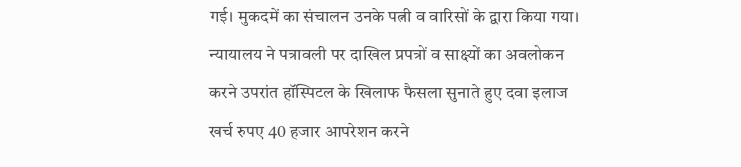गई। मुकदमें का संचालन उनके पत्नी व वारिसों के द्वारा किया गया।
न्यायालय ने पत्रावली पर दाखिल प्रपत्रों व साक्ष्यों का अवलोकन करने उपरांत हॉस्पिटल के खिलाफ फैसला सुनाते हुए दवा इलाज खर्च रुपए 40 हजार आपरेशन करने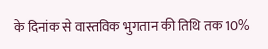के दिनांक से वास्तविक भुगतान की तिथि तक 10%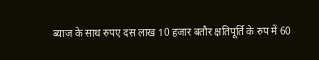ब्याज के साथ रुपए दस लाख 10 हजार बतौर क्षतिपूर्ति के रुप में 60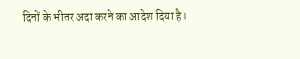दिनों के भीतर अदा करने का आदेश दिया है।